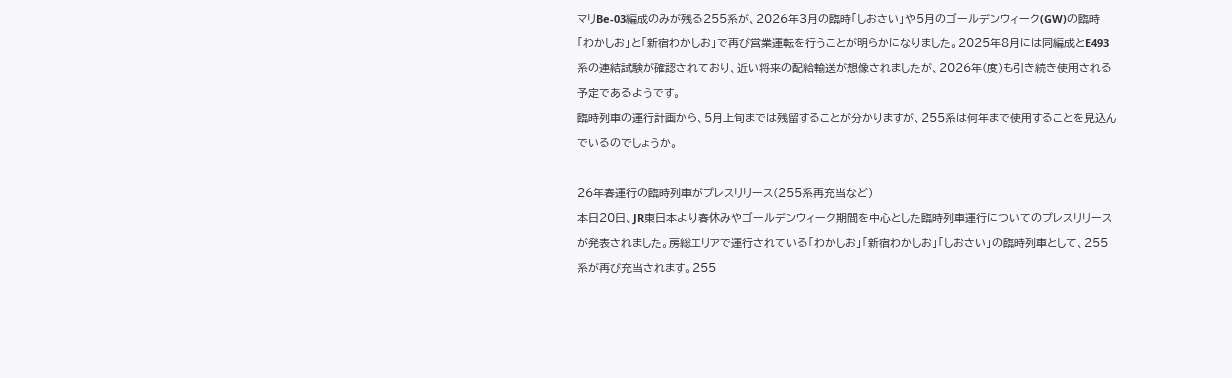マリBe-03編成のみが残る255系が、2026年3月の臨時「しおさい」や5月のゴールデンウィーク(GW)の臨時「わかしお」と「新宿わかしお」で再び営業運転を行うことが明らかになりました。2025年8月には同編成とE493系の連結試験が確認されており、近い将来の配給輸送が想像されましたが、2026年(度)も引き続き使用される予定であるようです。
臨時列車の運行計画から、5月上旬までは残留することが分かりますが、255系は何年まで使用することを見込んでいるのでしょうか。

26年春運行の臨時列車がプレスリリース(255系再充当など)
本日20日、JR東日本より春休みやゴールデンウィーク期間を中心とした臨時列車運行についてのプレスリリースが発表されました。房総エリアで運行されている「わかしお」「新宿わかしお」「しおさい」の臨時列車として、255系が再び充当されます。255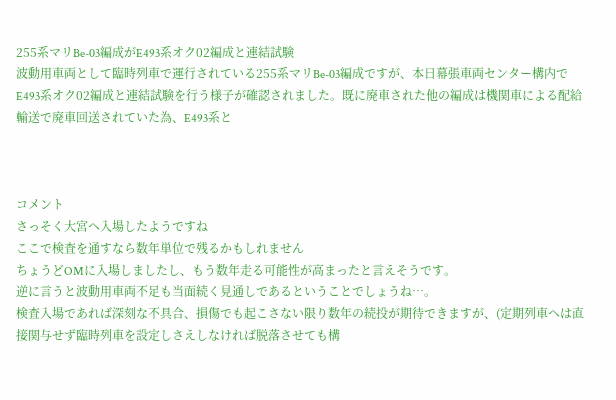255系マリBe-03編成がE493系オク02編成と連結試験
波動用車両として臨時列車で運行されている255系マリBe-03編成ですが、本日幕張車両センター構内でE493系オク02編成と連結試験を行う様子が確認されました。既に廃車された他の編成は機関車による配給輸送で廃車回送されていた為、E493系と



コメント
さっそく大宮へ入場したようですね
ここで検査を通すなら数年単位で残るかもしれません
ちょうどOMに入場しましたし、もう数年走る可能性が高まったと言えそうです。
逆に言うと波動用車両不足も当面続く見通しであるということでしょうね…。
検査入場であれば深刻な不具合、損傷でも起こさない限り数年の続投が期待できますが、(定期列車へは直接関与せず臨時列車を設定しさえしなければ脱落させても構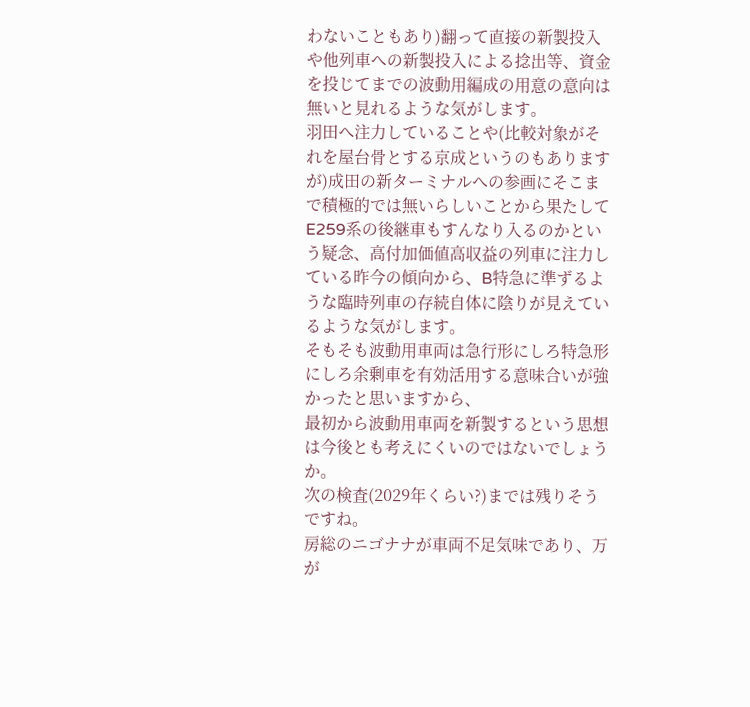わないこともあり)翻って直接の新製投入や他列車への新製投入による捻出等、資金を投じてまでの波動用編成の用意の意向は無いと見れるような気がします。
羽田へ注力していることや(比較対象がそれを屋台骨とする京成というのもありますが)成田の新ターミナルへの参画にそこまで積極的では無いらしいことから果たしてE259系の後継車もすんなり入るのかという疑念、高付加価値高収益の列車に注力している昨今の傾向から、B特急に準ずるような臨時列車の存続自体に陰りが見えているような気がします。
そもそも波動用車両は急行形にしろ特急形にしろ余剰車を有効活用する意味合いが強かったと思いますから、
最初から波動用車両を新製するという思想は今後とも考えにくいのではないでしょうか。
次の検査(2029年くらい?)までは残りそうですね。
房総のニゴナナが車両不足気味であり、万が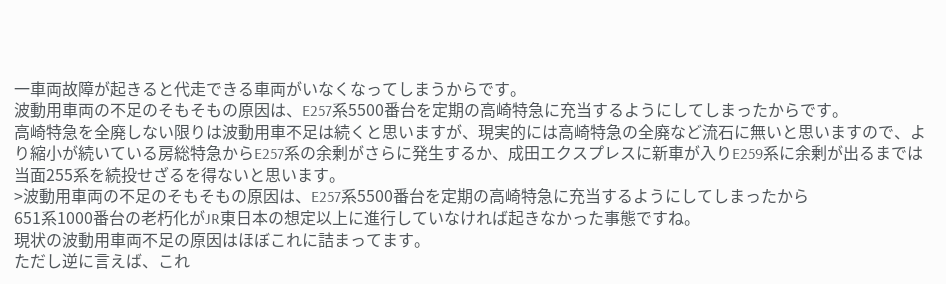一車両故障が起きると代走できる車両がいなくなってしまうからです。
波動用車両の不足のそもそもの原因は、E257系5500番台を定期の高崎特急に充当するようにしてしまったからです。
高崎特急を全廃しない限りは波動用車不足は続くと思いますが、現実的には高崎特急の全廃など流石に無いと思いますので、より縮小が続いている房総特急からE257系の余剰がさらに発生するか、成田エクスプレスに新車が入りE259系に余剰が出るまでは当面255系を続投せざるを得ないと思います。
>波動用車両の不足のそもそもの原因は、E257系5500番台を定期の高崎特急に充当するようにしてしまったから
651系1000番台の老朽化がJR東日本の想定以上に進行していなければ起きなかった事態ですね。
現状の波動用車両不足の原因はほぼこれに詰まってます。
ただし逆に言えば、これ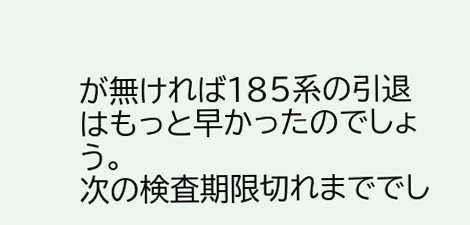が無ければ185系の引退はもっと早かったのでしょう。
次の検査期限切れまででし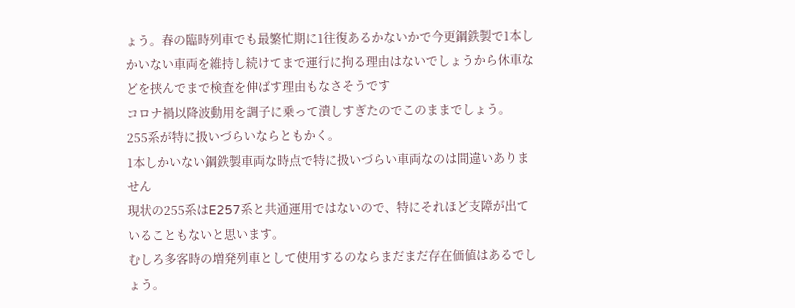ょう。春の臨時列車でも最繁忙期に1往復あるかないかで今更鋼鉄製で1本しかいない車両を維持し続けてまで運行に拘る理由はないでしょうから休車などを挟んでまで検査を伸ばす理由もなさそうです
コロナ禍以降波動用を調子に乗って潰しすぎたのでこのままでしょう。
255系が特に扱いづらいならともかく。
1本しかいない鋼鉄製車両な時点で特に扱いづらい車両なのは間違いありません
現状の255系はE257系と共通運用ではないので、特にそれほど支障が出ていることもないと思います。
むしろ多客時の増発列車として使用するのならまだまだ存在価値はあるでしょう。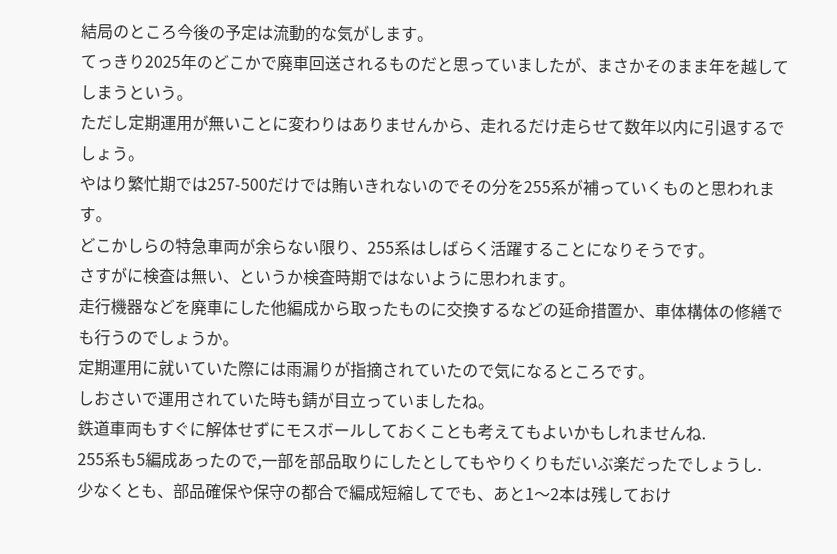結局のところ今後の予定は流動的な気がします。
てっきり2025年のどこかで廃車回送されるものだと思っていましたが、まさかそのまま年を越してしまうという。
ただし定期運用が無いことに変わりはありませんから、走れるだけ走らせて数年以内に引退するでしょう。
やはり繁忙期では257-500だけでは賄いきれないのでその分を255系が補っていくものと思われます。
どこかしらの特急車両が余らない限り、255系はしばらく活躍することになりそうです。
さすがに検査は無い、というか検査時期ではないように思われます。
走行機器などを廃車にした他編成から取ったものに交換するなどの延命措置か、車体構体の修繕でも行うのでしょうか。
定期運用に就いていた際には雨漏りが指摘されていたので気になるところです。
しおさいで運用されていた時も錆が目立っていましたね。
鉄道車両もすぐに解体せずにモスボールしておくことも考えてもよいかもしれませんね.
255系も5編成あったので,一部を部品取りにしたとしてもやりくりもだいぶ楽だったでしょうし.
少なくとも、部品確保や保守の都合で編成短縮してでも、あと1〜2本は残しておけ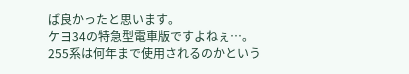ば良かったと思います。
ケヨ34の特急型電車版ですよねぇ…。
255系は何年まで使用されるのかという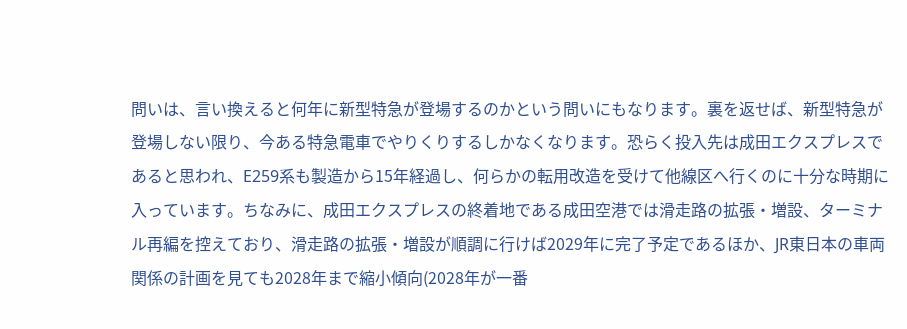問いは、言い換えると何年に新型特急が登場するのかという問いにもなります。裏を返せば、新型特急が登場しない限り、今ある特急電車でやりくりするしかなくなります。恐らく投入先は成田エクスプレスであると思われ、E259系も製造から15年経過し、何らかの転用改造を受けて他線区へ行くのに十分な時期に入っています。ちなみに、成田エクスプレスの終着地である成田空港では滑走路の拡張・増設、ターミナル再編を控えており、滑走路の拡張・増設が順調に行けば2029年に完了予定であるほか、JR東日本の車両関係の計画を見ても2028年まで縮小傾向(2028年が一番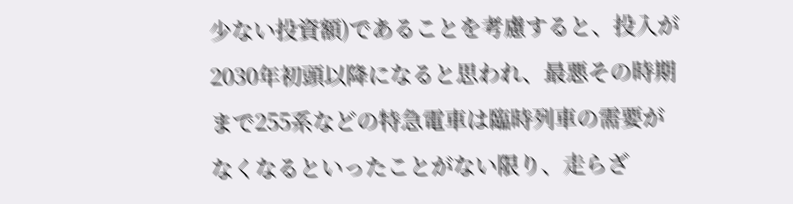少ない投資額)であることを考慮すると、投入が2030年初頭以降になると思われ、最悪その時期まで255系などの特急電車は臨時列車の需要がなくなるといったことがない限り、走らざ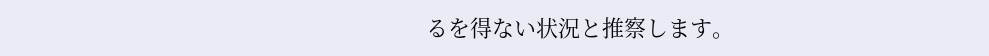るを得ない状況と推察します。